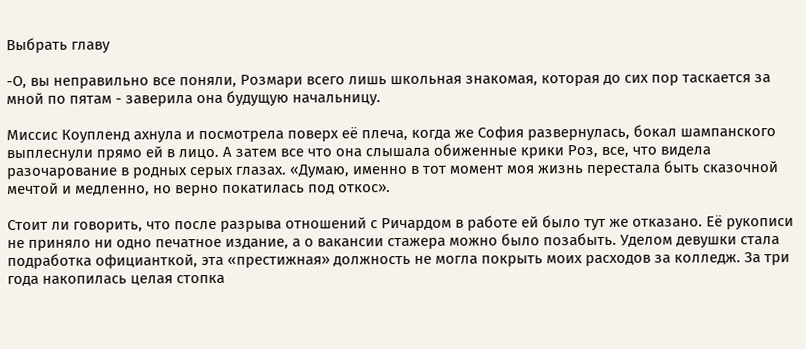Выбрать главу

-О, вы неправильно все поняли, Розмари всего лишь школьная знакомая, которая до сих пор таскается за мной по пятам - заверила она будущую начальницу.

Миссис Коупленд ахнула и посмотрела поверх её плеча, когда же София развернулась, бокал шампанского выплеснули прямо ей в лицо. А затем все что она слышала обиженные крики Роз, все, что видела разочарование в родных серых глазах. «Думаю, именно в тот момент моя жизнь перестала быть сказочной мечтой и медленно, но верно покатилась под откос».

Стоит ли говорить, что после разрыва отношений с Ричардом в работе ей было тут же отказано. Её рукописи не приняло ни одно печатное издание, а о вакансии стажера можно было позабыть. Уделом девушки стала подработка официанткой, эта «престижная» должность не могла покрыть моих расходов за колледж. За три года накопилась целая стопка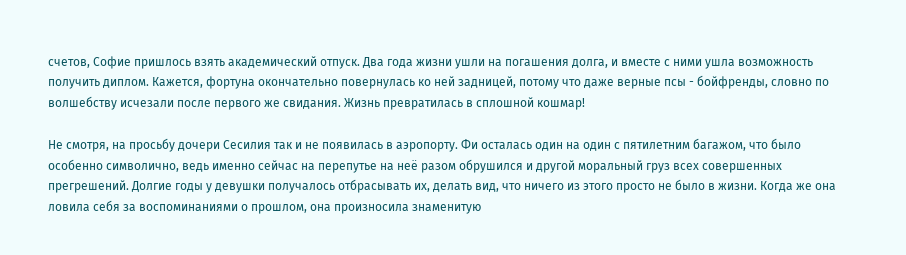счетов, Софие пришлось взять академический отпуск. Два года жизни ушли на погашения долга, и вместе с ними ушла возможность получить диплом. Кажется, фортуна окончательно повернулась ко ней задницей, потому что даже верные псы - бойфренды, словно по волшебству исчезали после первого же свидания. Жизнь превратилась в сплошной кошмар!

Не смотря, на просьбу дочери Сесилия так и не появилась в аэропорту. Фи осталась один на один с пятилетним багажом, что было особенно символично, ведь именно сейчас на перепутье на неё разом обрушился и другой моральный груз всех совершенных прегрешений. Долгие годы у девушки получалось отбрасывать их, делать вид, что ничего из этого просто не было в жизни. Когда же она ловила себя за воспоминаниями о прошлом, она произносила знаменитую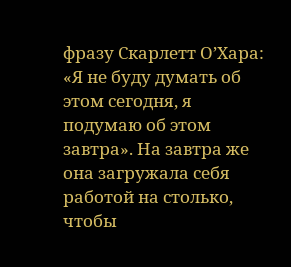фразу Скарлетт О’Хара: «Я не буду думать об этом сегодня, я подумаю об этом завтра». На завтра же она загружала себя работой на столько, чтобы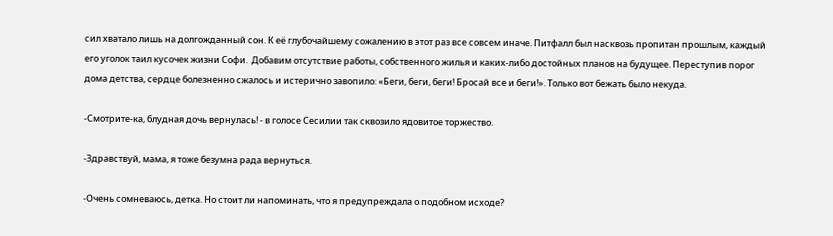сил хватало лишь на долгожданный сон. К её глубочайшему сожалению в этот раз все совсем иначе. Питфалл был насквозь пропитан прошлым, каждый его уголок таил кусочек жизни Софи.  Добавим отсутствие работы, собственного жилья и каких-либо достойных планов на будущее. Переступив порог дома детства, сердце болезненно сжалось и истерично завопило: «Беги, беги, беги! Бросай все и беги!». Только вот бежать было некуда.

-Смотрите-ка, блудная дочь вернулась! - в голосе Сесилии так сквозило ядовитое торжество.

-Здравствуй, мама, я тоже безумна рада вернуться.

-Очень сомневаюсь, детка. Но стоит ли напоминать, что я предупреждала о подобном исходе?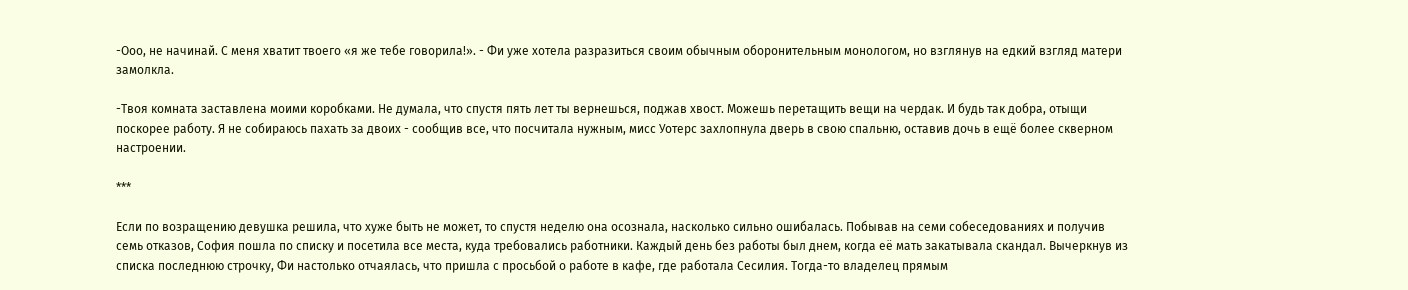-Ооо, не начинай. С меня хватит твоего «я же тебе говорила!». - Фи уже хотела разразиться своим обычным оборонительным монологом, но взглянув на едкий взгляд матери замолкла.

-Твоя комната заставлена моими коробками. Не думала, что спустя пять лет ты вернешься, поджав хвост. Можешь перетащить вещи на чердак. И будь так добра, отыщи поскорее работу. Я не собираюсь пахать за двоих - сообщив все, что посчитала нужным, мисс Уотерс захлопнула дверь в свою спальню, оставив дочь в ещё более скверном настроении.

***

Если по возращению девушка решила, что хуже быть не может, то спустя неделю она осознала, насколько сильно ошибалась. Побывав на семи собеседованиях и получив семь отказов, София пошла по списку и посетила все места, куда требовались работники. Каждый день без работы был днем, когда её мать закатывала скандал. Вычеркнув из списка последнюю строчку, Фи настолько отчаялась, что пришла с просьбой о работе в кафе, где работала Сесилия. Тогда-то владелец прямым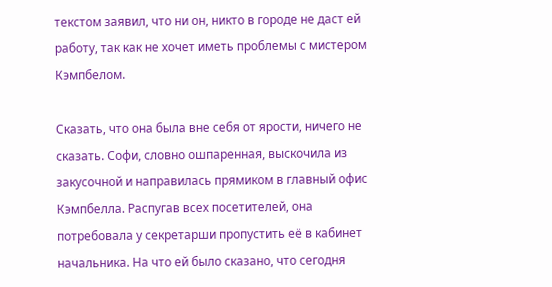текстом заявил, что ни он, никто в городе не даст ей работу, так как не хочет иметь проблемы с мистером Кэмпбелом.

Сказать, что она была вне себя от ярости, ничего не сказать. Софи, словно ошпаренная, выскочила из закусочной и направилась прямиком в главный офис Кэмпбелла. Распугав всех посетителей, она потребовала у секретарши пропустить её в кабинет начальника. На что ей было сказано, что сегодня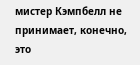мистер Кэмпбелл не принимает, конечно, это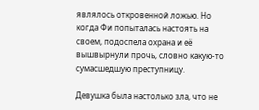являлось откровенной ложью. Но когда Фи попыталась настоять на своем, подоспела охрана и её вышвырнули прочь, словно какую-то сумасшедшую преступницу.

Девушка была настолько зла, что не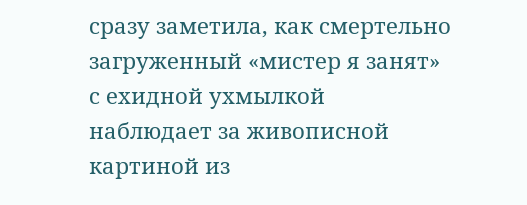сразу заметила, как смертельно загруженный «мистер я занят» с ехидной ухмылкой наблюдает за живописной картиной из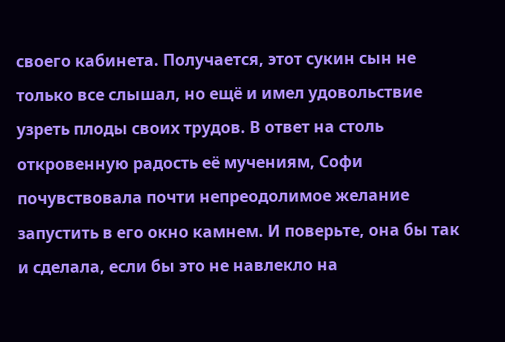своего кабинета. Получается, этот сукин сын не только все слышал, но ещё и имел удовольствие узреть плоды своих трудов. В ответ на столь откровенную радость её мучениям, Софи почувствовала почти непреодолимое желание запустить в его окно камнем. И поверьте, она бы так и сделала, если бы это не навлекло на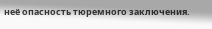неё опасность тюремного заключения.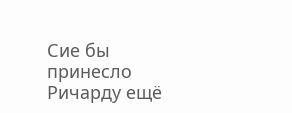Сие бы принесло Ричарду ещё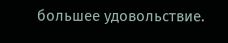большее удовольствие.